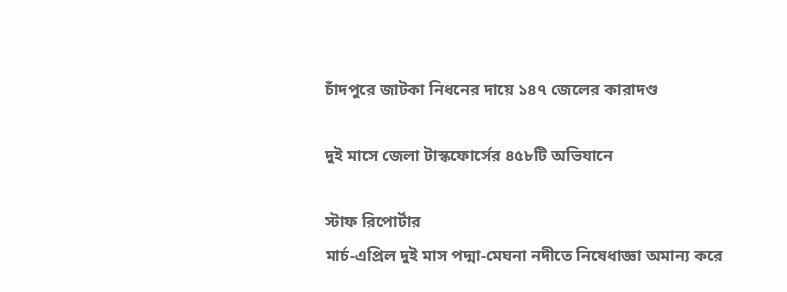চাঁদপুরে জাটকা নিধনের দায়ে ১৪৭ জেলের কারাদণ্ড

দুই মাসে জেলা টাস্কফোর্সের ৪৫৮টি অভিযানে

স্টাফ রিপোর্টার
মার্চ-এপ্রিল দুই মাস পদ্মা-মেঘনা নদীতে নিষেধাজ্ঞা অমান্য করে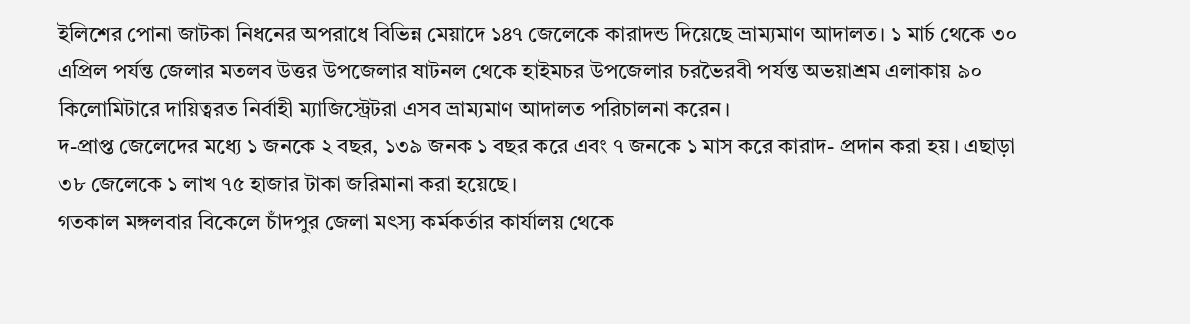ইলিশের পোনা জাটকা নিধনের অপরাধে বিভিন্ন মেয়াদে ১৪৭ জেলেকে কারাদন্ড দিয়েছে ভ্রাম্যমাণ আদালত। ১ মার্চ থেকে ৩০ এপ্রিল পর্যন্ত জেলার মতলব উত্তর উপজেলার ষাটনল থেকে হাইমচর উপজেলার চরভৈরবী পর্যন্ত অভয়াশ্রম এলাকায় ৯০ কিলোমিটারে দায়িত্বরত নির্বাহী ম্যাজিস্ট্রেটরা এসব ভ্রাম্যমাণ আদালত পরিচালনা করেন।
দ-প্রাপ্ত জেলেদের মধ্যে ১ জনকে ২ বছর, ১৩৯ জনক ১ বছর করে এবং ৭ জনকে ১ মাস করে কারাদ- প্রদান করা হয়। এছাড়া ৩৮ জেলেকে ১ লাখ ৭৫ হাজার টাকা জরিমানা করা হয়েছে।
গতকাল মঙ্গলবার বিকেলে চাঁদপুর জেলা মৎস্য কর্মকর্তার কার্যালয় থেকে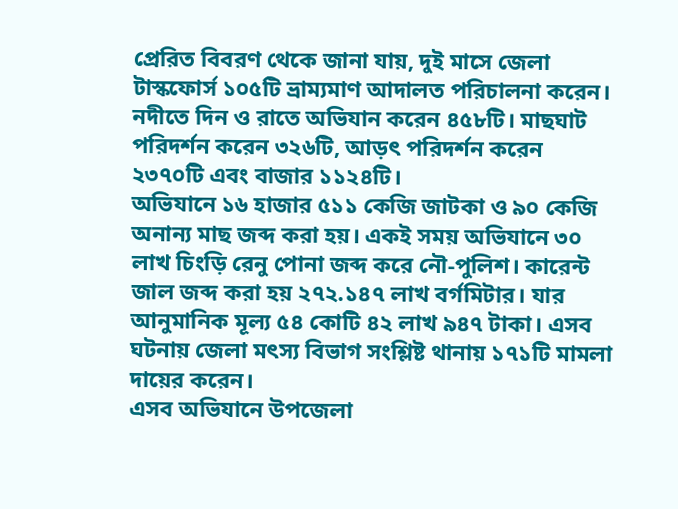প্রেরিত বিবরণ থেকে জানা যায়, দুই মাসে জেলা টাস্কফোর্স ১০৫টি ভ্রাম্যমাণ আদালত পরিচালনা করেন। নদীতে দিন ও রাতে অভিযান করেন ৪৫৮টি। মাছঘাট পরিদর্শন করেন ৩২৬টি, আড়ৎ পরিদর্শন করেন ২৩৭০টি এবং বাজার ১১২৪টি।
অভিযানে ১৬ হাজার ৫১১ কেজি জাটকা ও ৯০ কেজি অনান্য মাছ জব্দ করা হয়। একই সময় অভিযানে ৩০ লাখ চিংড়ি রেনু পোনা জব্দ করে নৌ-পুলিশ। কারেন্ট জাল জব্দ করা হয় ২৭২.১৪৭ লাখ বর্গমিটার। যার আনুমানিক মূল্য ৫৪ কোটি ৪২ লাখ ৯৪৭ টাকা। এসব ঘটনায় জেলা মৎস্য বিভাগ সংশ্লিষ্ট থানায় ১৭১টি মামলা দায়ের করেন।
এসব অভিযানে উপজেলা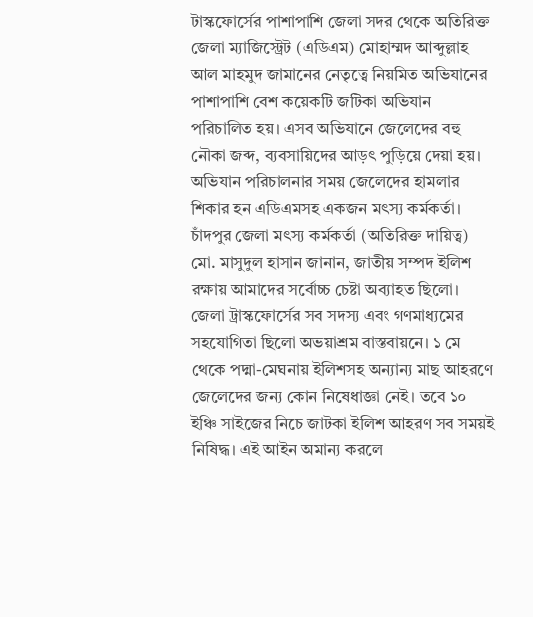টাস্কফোর্সের পাশাপাশি জেলা সদর থেকে অতিরিক্ত জেলা ম্যাজিস্ট্রেট (এডিএম) মোহাম্মদ আব্দুল্লাহ আল মাহমুদ জামানের নেতৃত্বে নিয়মিত অভিযানের পাশাপাশি বেশ কয়েকটি জটিকা অভিযান পরিচালিত হয়। এসব অভিযানে জেলেদের বহু নৌকা জব্দ, ব্যবসায়িদের আড়ৎ পুড়িয়ে দেয়া হয়। অভিযান পরিচালনার সময় জেলেদের হামলার শিকার হন এডিএমসহ একজন মৎস্য কর্মকর্তা।
চাঁদপুর জেলা মৎস্য কর্মকর্তা (অতিরিক্ত দায়িত্ব) মো. মাসুদুল হাসান জানান, জাতীয় সম্পদ ইলিশ রক্ষায় আমাদের সর্বোচ্চ চেষ্টা অব্যাহত ছিলো। জেলা ট্রাস্কফোর্সের সব সদস্য এবং গণমাধ্যমের সহযোগিতা ছিলো অভয়াশ্রম বাস্তবায়নে। ১ মে থেকে পদ্মা-মেঘনায় ইলিশসহ অন্যান্য মাছ আহরণে জেলেদের জন্য কোন নিষেধাজ্ঞা নেই। তবে ১০ ইঞ্চি সাইজের নিচে জাটকা ইলিশ আহরণ সব সময়ই নিষিদ্ধ। এই আইন অমান্য করলে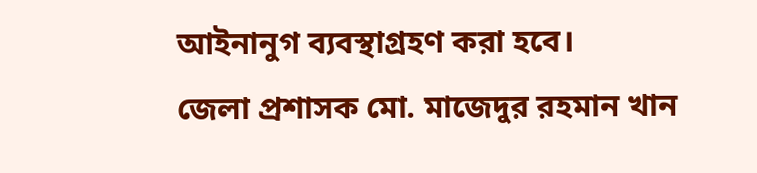আইনানুগ ব্যবস্থাগ্রহণ করা হবে।
জেলা প্রশাসক মো. মাজেদুর রহমান খান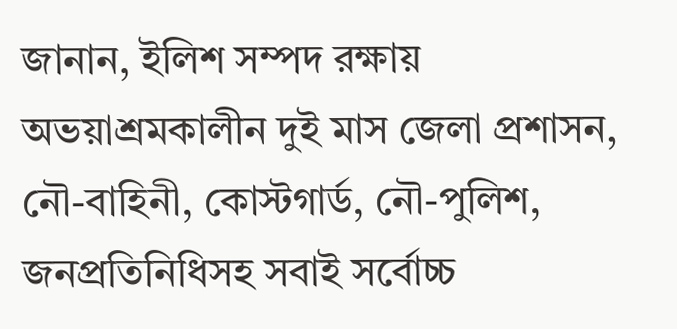জানান, ইলিশ সম্পদ রক্ষায় অভয়াশ্রমকালীন দুই মাস জেলা প্রশাসন, নৌ-বাহিনী, কোস্টগার্ড, নৌ-পুলিশ, জনপ্রতিনিধিসহ সবাই সর্বোচ্চ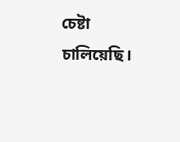চেষ্টা চালিয়েছি।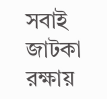সবাই জাটকা রক্ষায়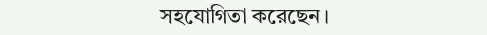সহযোগিতা করেছেন।